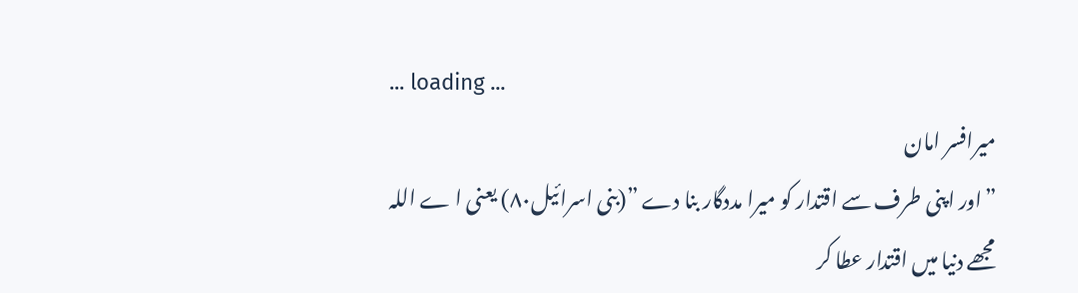... loading ...
میرافسر امان
”اور اپنی طرف سے اقتدار کو میرا مددگار بنا دے ”(بنی اسرائیل٨٠) یعنی ا ے اللہ مجھے دنیا میں اقتدار عطا کر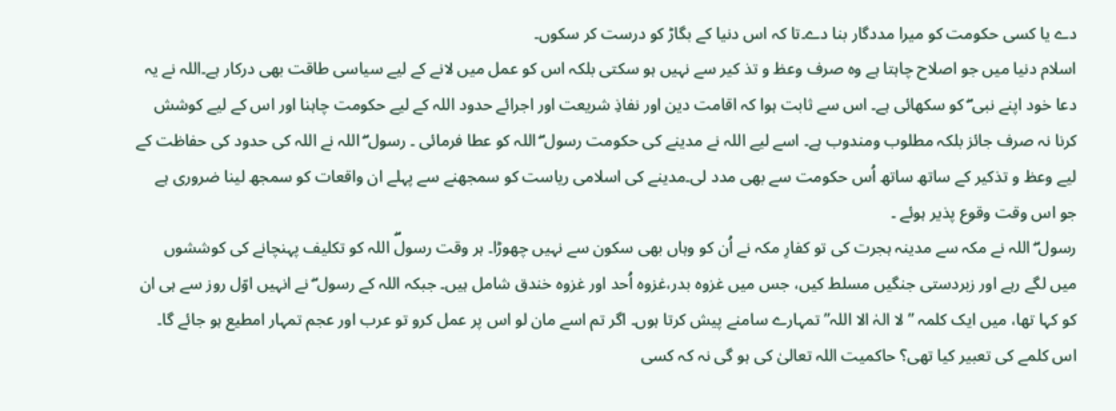دے یا کسی حکومت کو میرا مددگار بنا دے۔تا کہ اس دنیا کے بگاڑ کو درست کر سکوں۔
اسلام دنیا میں جو اصلاح چاہتا ہے وہ صرف وعظ و تذ کیر سے نہیں ہو سکتی بلکہ اس کو عمل میں لانے کے لیے سیاسی طاقت بھی درکار ہے۔اللہ نے یہ دعا خود اپنے نبی ۖ کو سکھائی ہے۔ اس سے ثابت ہوا کہ اقامت دین اور نفاذِ شریعت اور اجرائے حدود اللہ کے لیے حکومت چاہنا اور اس کے لیے کوشش کرنا نہ صرف جائز بلکہ مطلوب ومندوب ہے۔ اسے لیے اللہ نے مدینے کی حکومت رسول ۖ اللہ کو عطا فرمائی ۔ رسول ۖ اللہ نے اللہ کی حدود کی حفاظت کے لیے وعظ و تذکیر کے ساتھ ساتھ اُس حکومت سے بھی مدد لی۔مدینے کی اسلامی ریاست کو سمجھنے سے پہلے ان واقعات کو سمجھ لینا ضروری ہے جو اس وقت وقوع پذیر ہوئے ۔
رسول ۖ اللہ نے مکہ سے مدینہ ہجرت کی تو کفارِ مکہ نے اُن کو وہاں بھی سکون سے نہیں چھوڑا۔ ہر وقت رسولۖ اللہ کو تکلیف پہنچانے کی کوششوں میں لگے رہے اور زبردستی جنگیں مسلط کیں، جس میں غزوہ بدر،غزوہ اُحد اور غزوہ خندق شامل ہیں۔ جبکہ اللہ کے رسول ۖ نے انہیں اوّل روز سے ہی ان کو کہا تھا، میں ایک کلمہ ”لا الہٰ الا اللہ” تمہارے سامنے پیش کرتا ہوں۔ اگر تم اسے مان لو اس پر عمل کرو تو عرب اور عجم تمہار امطیع ہو جائے گا۔ اس کلمے کی تعبیر کیا تھی؟ حاکمیت اللہ تعالیٰ کی ہو گی نہ کہ کسی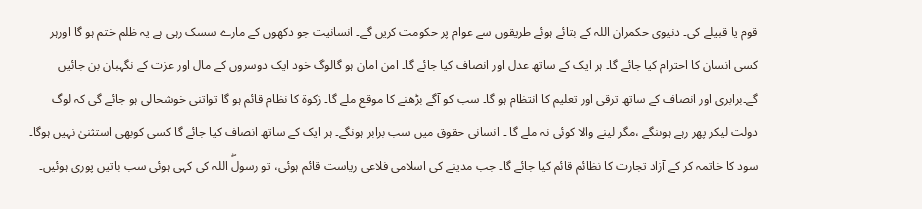قوم یا قبیلے کی۔ دنیوی حکمران اللہ کے بتائے ہوئے طریقوں سے عوام پر حکومت کریں گے۔ انسانیت جو دکھوں کے مارے سسک رہی ہے یہ ظلم ختم ہو گا اورہر کسی انسان کا احترام کیا جائے گا۔ ہر ایک کے ساتھ عدل اور انصاف کیا جائے گا۔ امن امان ہو گالوگ خود ایک دوسروں کے مال اور عزت کے نگہبان بن جائیں گے۔برابری اور انصاف کے ساتھ ترقی اور تعلیم کا انتظام ہو گا۔ سب کو آگے بڑھنے کا موقع ملے گا۔ زکوة کا نظام قائم ہو گا تواتنی خوشحالی ہو جائے گی کہ لوگ دولت لیکر پھر رہے ہوںنگے ،مگر لینے والا کوئی نہ ملے گا ۔ انسانی حقوق میں سب برابر ہونگے۔ ہر ایک کے ساتھ انصاف کیا جائے گا کسی کوبھی استثنیٰ نہیں ہوگا۔ سود کا خاتمہ کر کے آزاد تجارت کا نظائم قائم کیا جائے گا۔ جب مدینے کی اسلامی فلاعی ریاست قائم ہوئی، تو رسولۖ اللہ کی کہی ہوئی سب باتیں پوری ہوئیں۔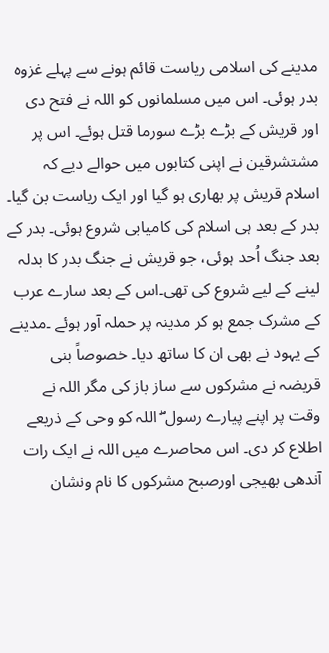مدینے کی اسلامی ریاست قائم ہونے سے پہلے غزوہ بدر ہوئی۔ اس میں مسلمانوں کو اللہ نے فتح دی اور قریش کے بڑے بڑے سورما قتل ہوئے۔ اس پر مشتشرقین نے اپنی کتابوں میں حوالے دیے کہ اسلام قریش پر بھاری ہو گیا اور ایک ریاست بن گیا۔ بدر کے بعد ہی اسلام کی کامیابی شروع ہوئی۔ بدر کے بعد جنگ اُحد ہوئی، جو قریش نے جنگ بدر کا بدلہ لینے کے لیے شروع کی تھی۔اس کے بعد سارے عرب کے مشرک جمع ہو کر مدینہ پر حملہ آور ہوئے ۔مدینے کے یہود نے بھی ان کا ساتھ دیا۔ خصوصاً بنی قریضہ نے مشرکوں سے ساز باز کی مگر اللہ نے وقت پر اپنے پیارے رسول ۖ اللہ کو وحی کے ذریعے اطلاع کر دی۔ اس محاصرے میں اللہ نے ایک رات آندھی بھیجی اورصبح مشرکوں کا نام ونشان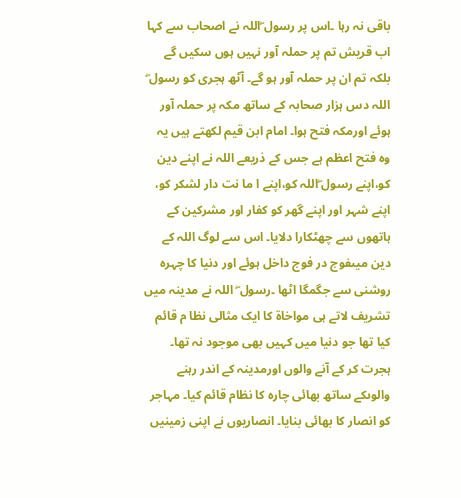باقی نہ رہا ۔اس پر رسول ۖاللہ نے اصحاب سے کہا اب قریش تم پر حملہ آور نہیں ہوں سکیں گے بلکہ تم ان پر حملہ آور ہو گے۔ آٹھ ہجری کو رسول ۖ اللہ دس ہزار صحابہ کے ساتھ مکہ پر حملہ آور ہوئے اورمکہ فتح ہوا۔ امام ابن قیم لکھتے ہیں یہ وہ فتح اعظم ہے جس کے ذریعے اللہ نے اپنے دین کو،اپنے رسول ۖاللہ کو،اپنے ا ما نت دار لشکر کو، اپنے شہر اور اپنے گھر کو کفار اور مشرکین کے ہاتھوں سے چھٹکارا دلایا۔ اس سے لوگ اللہ کے دین میںفوج در فوج داخل ہوئے اور دنیا کا چہرہ روشنی سے جگمگا اٹھا ۔رسول ۖ اللہ نے مدینہ میں تشریف لاتے ہی مواخاة کا ایک مثالی نظا م قائم کیا تھا جو دنیا میں کہیں بھی موجود نہ تھا۔ ہجرت کر کے آنے والوں اورمدینہ کے اندر رہنے والوںکے ساتھ بھائی چارہ کا نظام قائم کیا۔ مہاجر کو انصار کا بھائی بنایا۔ انصاریوں نے اپنی زمینیں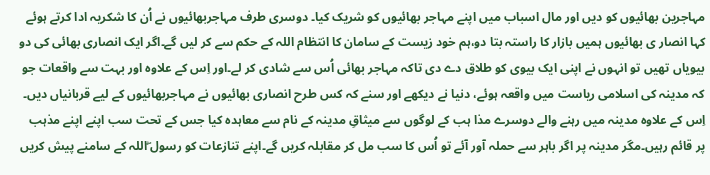مہاجرین بھائیوں کو دیں اور مال اسباب میں اپنے مہاجر بھائیوں کو شریک کیا۔ دوسری طرف مہاجربھائیوں نے اُن کا شکریہ ادا کرتے ہوئے کہا انصار ی بھائیوں ہمیں بازار کا راستہ بتا دو،ہم خود زیست کے سامان کا انتظام اللہ کے حکم سے کر لیں گے۔اگر ایک انصاری بھائی کی دو بیویاں تھیں تو انہوں نے اپنی ایک بیوی کو طلاق دے دی تاکہ مہاجر بھائی اُس سے شادی کر لے۔اور اِس کے علاوہ اور بہت سے واقعات جو کہ مدینہ کی اسلامی ریاست میں واقعہ ہوئے، دنیا نے دیکھے اور سنے کہ کس طرح انصاری بھائیوں نے مہاجربھائیوں کے لیے قربانیاں دیں۔ اِس کے علاوہ مدینہ میں رہنے والے دوسرے مذا ہب کے لوگوں سے میثاقِ مدینہ کے نام سے معاہدہ کیا جس کے تحت سب اپنے اپنے مذہب پر قائم رہیں۔مگر مدینہ پر اگر باہر سے حملہ آور آئے تو اُس کا سب مل کر مقابلہ کریں گے۔اپنے تنازعات کو رسول ۖاللہ کے سامنے پیش کریں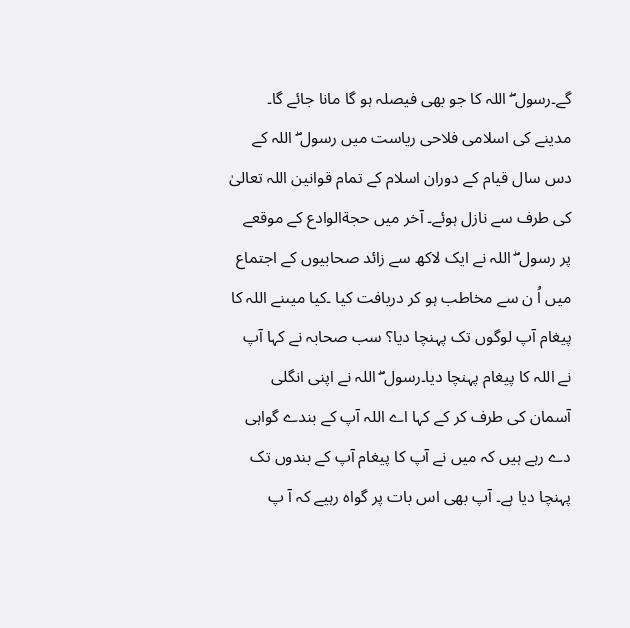گے۔رسول ۖ اللہ کا جو بھی فیصلہ ہو گا مانا جائے گا۔
مدینے کی اسلامی فلاحی ریاست میں رسول ۖ اللہ کے دس سال قیام کے دوران اسلام کے تمام قوانین اللہ تعالیٰ کی طرف سے نازل ہوئے۔ آخر میں حجةالوادع کے موقعے پر رسول ۖ اللہ نے ایک لاکھ سے زائد صحابیوں کے اجتماع میں اُ ن سے مخاطب ہو کر دریافت کیا ۔کیا میںنے اللہ کا پیغام آپ لوگوں تک پہنچا دیا؟ سب صحابہ نے کہا آپ نے اللہ کا پیغام پہنچا دیا۔رسول ۖ اللہ نے اپنی انگلی آسمان کی طرف کر کے کہا اے اللہ آپ کے بندے گواہی دے رہے ہیں کہ میں نے آپ کا پیغام آپ کے بندوں تک پہنچا دیا ہے۔ آپ بھی اس بات پر گواہ رہیے کہ آ پ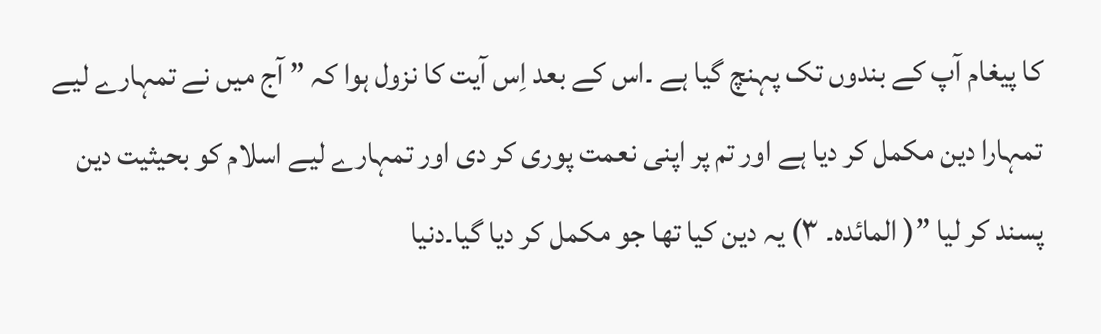کا پیغام آپ کے بندوں تک پہنچ گیا ہے ۔اس کے بعد اِس آیت کا نزول ہوا کہ ” آج میں نے تمہارے لیے تمہارا دین مکمل کر دیا ہے اور تم پر اپنی نعمت پوری کر دی اور تمہارے لیے اسلام کو بحیثیت دین پسند کر لیا ”( المائدہ۔ ٣) یہ دین کیا تھا جو مکمل کر دیا گیا۔دنیا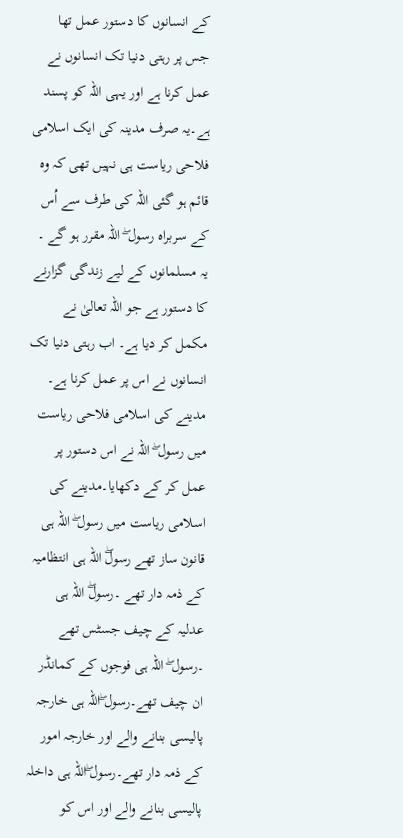کے انسانوں کا دستور عمل تھا جس پر رہتی دنیا تک انسانوں نے عمل کرنا ہے اور یہی اللہ کو پسند ہے۔یہ صرف مدینہ کی ایک اسلامی فلاحی ریاست ہی نہیں تھی کہ وہ قائم ہو گئی اللہ کی طرف سے اُس کے سربراہ رسول ۖ اللہ مقرر ہو گے ۔ یہ مسلمانوں کے لیے زندگی گزارنے کا دستور ہے جو اللہ تعالیٰ نے مکمل کر دیا ہے۔ اب رہتی دنیا تک انسانوں نے اس پر عمل کرنا ہے۔ مدینے کی اسلامی فلاحی ریاست میں رسول ۖ اللہ نے اس دستور پر عمل کر کے دکھایا۔مدینے کی اسلامی ریاست میں رسول ۖ اللہ ہی قانون ساز تھے رسولۖ اللہ ہی انتظامیہ کے ذمہ دار تھے ۔رسولۖ اللہ ہی عدلیہ کے چیف جسٹس تھے ۔رسول ۖ اللہ ہی فوجوں کے کمانڈر ان چیف تھے۔رسول ۖاللہ ہی خارجہ پالیسی بنانے والے اور خارجہ امور کے ذمہ دار تھے۔رسول ۖاللہ ہی داخلہ پالیسی بنانے والے اور اس کو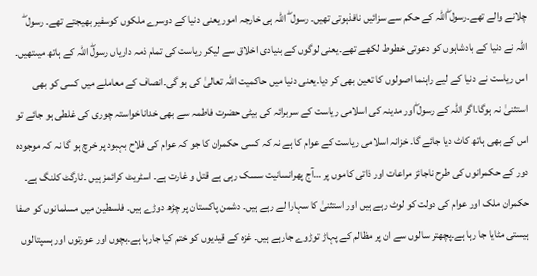چلانے والے تھے۔رسول ۖاللہ کے حکم سے سزائیں نافذہوتی تھیں۔ رسول ۖ اللہ ہی خارجہ امور یعنی دنیا کے دوسرے ملکوں کوسفیر بھیجتے تھے۔ رسول ۖ اللہ نے دنیا کے بادشاہوں کو دعوتی خطوط لکھے تھے۔یعنی لوگوں کے بنیادی اخلاق سے لیکر ریاست کی تمام ذمہ داریاں رسولۖ اللہ کے ہاتھ میںتھیں۔ اس ریاست نے دنیا کے لیے راہنما اصولوں کا تعین بھی کر دیا۔یعنی دنیا میں حاکمیت اللہ تعالیٰ کی ہو گی۔انصاف کے معاملے میں کسی کو بھی استثنیٰ نہ ہوگا۔اگر اللہ کے رسول ۖاور مدینہ کی اسلامی ریاست کے سربرائہ کی بیٹی حضرت فاطمہ سے بھی خداناخواستہ چوری کی غلطی ہو جائے تو اس کے بھی ہاتھ کاٹ دیا جائے گا۔ خزانہ اسلامی ریاست کے عوام کا ہے نہ کہ کسی حکمران کا جو کہ عوام کی فلاح بہبود پر خرچ ہو گا نہ کہ موجودہ دور کے حکمرانوں کی طرح ناجائز مراعات اور ذاتی کاموں پر …آج پھرانسانیت سسک رہی ہے قتل و غارت ہے۔ اسٹریٹ کرائمز ہیں ۔ٹارگٹ کلنگ ہے۔ حکمران ملک اور عوام کی دولت کو لوٹ رہے ہیں اور استثنیٰ کا سہارا لے رہے ہیں۔ دشمن پاکستان پر چڑھ دوڑے ہیں۔ فلسطین میں مسلمانوں کو صفا ہیستی مٹایا جا رہا ہے۔پچھتر سالوں سے ان پر مظالم کے پہاڑ توڑوے جارہے ہیں۔ غزہ کے قیدیوں کو ختم کیا جارہا ہے۔بچوں اور عورتوں اور ہسپتالوں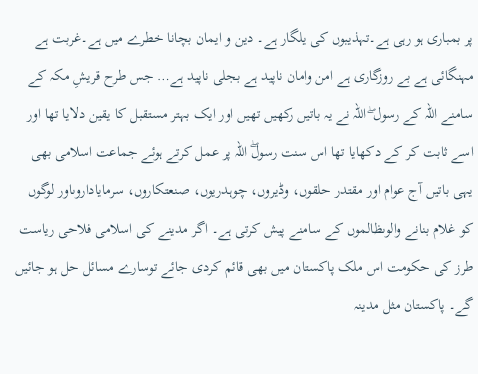پر بمباری ہو رہی ہے۔تہذیبوں کی یلگار ہے۔ دین و ایمان بچانا خطرے میں ہے۔غربت ہے مہنگائی ہے بے روزگاری ہے امن وامان ناپید ہے بجلی ناپید ہے… جس طرح قریشِ مکہ کے سامنے اللہ کے رسول ۖ اللہ نے یہ باتیں رکھیں تھیں اور ایک بہتر مستقبل کا یقین دلایا تھا اور اسے ثابت کر کے دکھایا تھا اس سنت رسولۖ اللہ پر عمل کرتے ہوئے جماعت اسلامی بھی یہی باتیں آج عوام اور مقتدر حلقوں، وڈیروں، چوہدریوں، صنعتکاروں، سرمایاداروںاور لوگوں کو غلام بنانے والوںظالموں کے سامنے پیش کرتی ہے۔ اگر مدینے کی اسلامی فلاحی ریاست طرز کی حکومت اس ملک پاکستان میں بھی قائم کردی جائے توسارے مسائل حل ہو جائیں گے۔ پاکستان مثل مدینہ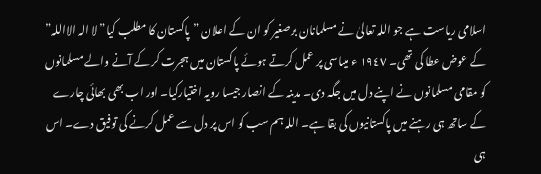اسلامی ریاست ہے جو اللہ تعالیٰ نے مسلمانان برصغیر کو ان کے اعلان ”پاکستان کا مطلب کیا”لا الہ الااللہ” کے عوض عطا کی تھی۔ ١٩٤٧ ء میںاسی پر عمل کرتے ہوئے پاکستان میں ہجرت کر کے آنے والے مسلمانوں کو مقامی مسلمانوں نے اپنے دل میں جگہ دی۔ مدینہ کے انصار جیسا رویہ اختیارکیا۔ اور اب بھی بھائی چارے کے ساتھ ہی رہنے میں پاکستانیوں کی بقا ہے۔ اللہ ہم سب کو اس پر دل سے عمل کرنے کی توفیق دے۔ اس ہی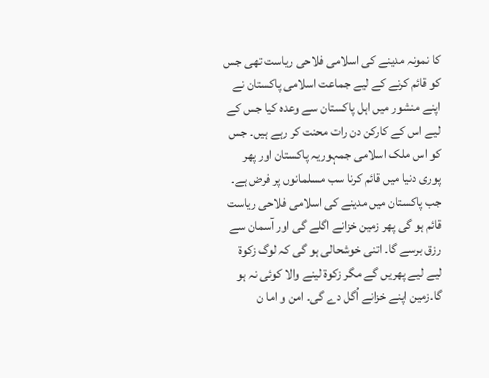کا نمونہ مدینے کی اسلامی فلاحی ریاست تھی جس کو قائم کرنے کے لیے جماعت اسلامی پاکستان نے اپنے منشور میں اہل پاکستان سے وعدہ کیا جس کے لیے اس کے کارکن دن رات محنت کر رہے ہیں۔ جس کو اس ملک اسلامی جمہوریہ پاکستان اور پھر پوری دنیا میں قائم کرنا سب مسلمانوں پر فرض ہے۔ جب پاکستان میں مدینے کی اسلامی فلاحی ریاست قائم ہو گی پھر زمین خزانے اگلے گی اور آسمان سے رزق برسے گا۔ اتنی خوشحالی ہو گی کہ لوگ زکوة لیے لیے پھریں گے مگر زکوة لینے والا کوئی نہ ہو گا۔زمین اپنے خزانے اُگل دے گی۔ امن و اما ن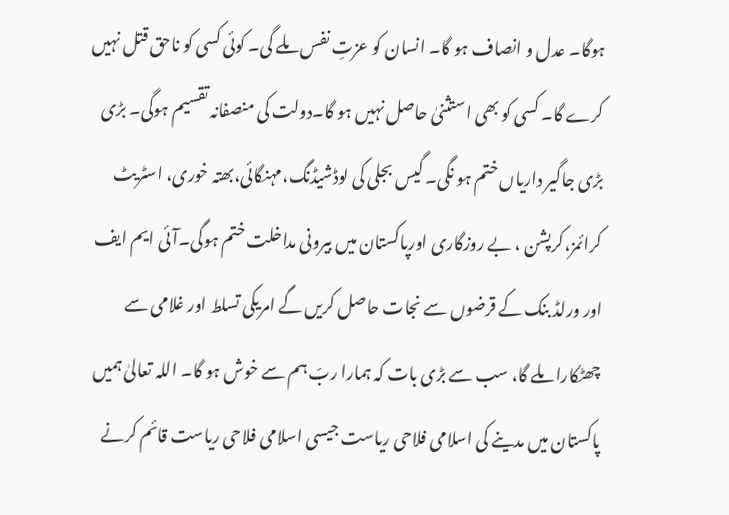ہوگا۔ عدل و انصاف ہو گا۔ انسان کو عزتِ نفس ملے گی۔ کوئی کسی کو ناحق قتل نہیں کرے گا۔ کسی کو بھی استثنیٰ حاصل نہیں ہو گا۔دولت کی منصفانہ تقسیم ہوگی۔ بڑی بڑی جاگیر داریاں ختم ہو نگی۔ گیس بجلی کی لوڈشیڈنگ،مہنگائی،بھتہ خوری، اسٹریٹ کرائمز،کرپشن ، بے روزگاری اورپاکستان میں بیرونی مداخلت ختم ہوگی۔آئی ایم ایف اور ورلڈ بنک کے قرضوں سے نجات حاصل کریں گے امریکی تسلط اور غلامی سے چھٹکارا ملے گا، سب سے بڑی بات کہ ہمارا ربّ ہم سے خوش ہو گا۔ اللہ تعالیٰ ہمیں پاکستان میں مدینے کی اسلامی فلاحی ریاست جیسی اسلامی فلاحی ریاست قائم کرنے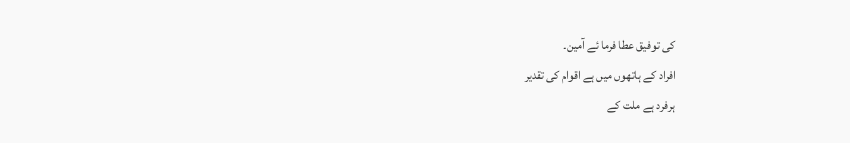کی توفیق عطا فرما ئے آمین۔
افراد کے ہاتھوں میں ہے اقوام کی تقدیر
ہرفرد ہے ملت کے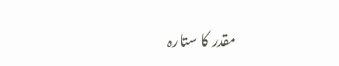مقدر کا ستارہ